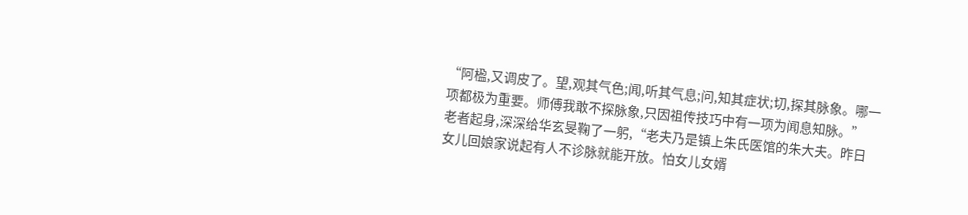“阿楹,又调皮了。望,观其气色;闻,听其气息;问,知其症状;切,探其脉象。哪一项都极为重要。师傅我敢不探脉象,只因祖传技巧中有一项为闻息知脉。”
老者起身,深深给华玄旻鞠了一躬,“老夫乃是镇上朱氏医馆的朱大夫。昨日女儿回娘家说起有人不诊脉就能开放。怕女儿女婿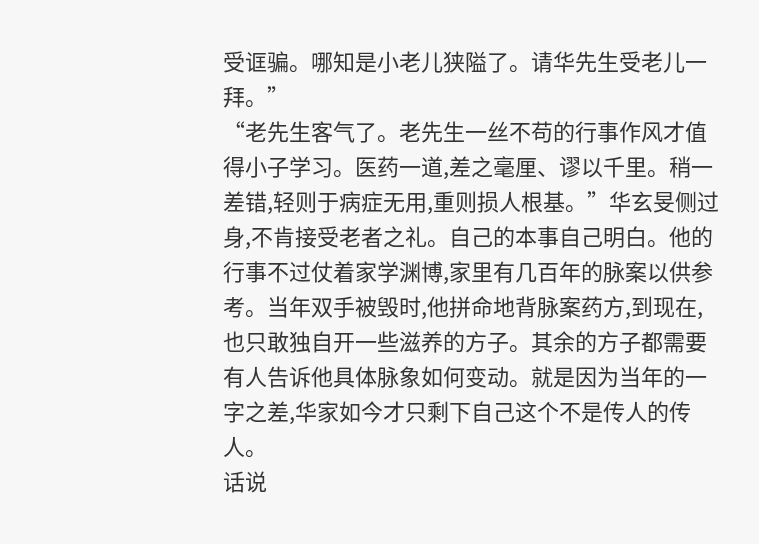受诓骗。哪知是小老儿狭隘了。请华先生受老儿一拜。”
“老先生客气了。老先生一丝不苟的行事作风才值得小子学习。医药一道,差之毫厘、谬以千里。稍一差错,轻则于病症无用,重则损人根基。”华玄旻侧过身,不肯接受老者之礼。自己的本事自己明白。他的行事不过仗着家学渊博,家里有几百年的脉案以供参考。当年双手被毁时,他拼命地背脉案药方,到现在,也只敢独自开一些滋养的方子。其余的方子都需要有人告诉他具体脉象如何变动。就是因为当年的一字之差,华家如今才只剩下自己这个不是传人的传人。
话说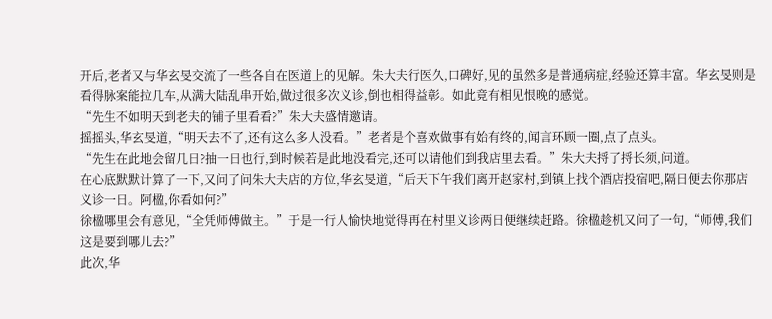开后,老者又与华玄旻交流了一些各自在医道上的见解。朱大夫行医久,口碑好,见的虽然多是普通病症,经验还算丰富。华玄旻则是看得脉案能拉几车,从满大陆乱串开始,做过很多次义诊,倒也相得益彰。如此竟有相见恨晚的感觉。
“先生不如明天到老夫的铺子里看看?”朱大夫盛情邀请。
摇摇头,华玄旻道,“明天去不了,还有这么多人没看。”老者是个喜欢做事有始有终的,闻言环顾一圈,点了点头。
“先生在此地会留几日?抽一日也行,到时候若是此地没看完,还可以请他们到我店里去看。”朱大夫捋了捋长须,问道。
在心底默默计算了一下,又问了问朱大夫店的方位,华玄旻道,“后天下午我们离开赵家村,到镇上找个酒店投宿吧,隔日便去你那店义诊一日。阿楹,你看如何?”
徐楹哪里会有意见,“全凭师傅做主。”于是一行人愉快地觉得再在村里义诊两日便继续赶路。徐楹趁机又问了一句,“师傅,我们这是要到哪儿去?”
此次,华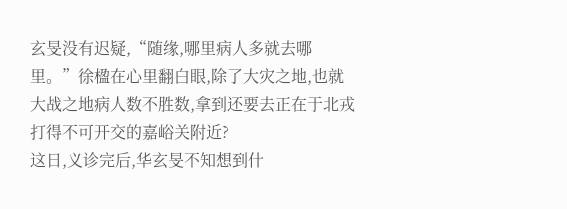玄旻没有迟疑,“随缘,哪里病人多就去哪里。”徐楹在心里翻白眼,除了大灾之地,也就大战之地病人数不胜数,拿到还要去正在于北戎打得不可开交的嘉峪关附近?
这日,义诊完后,华玄旻不知想到什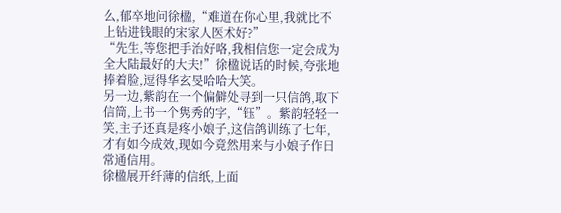么,郁卒地问徐楹,“难道在你心里,我就比不上钻进钱眼的宋家人医术好?”
“先生,等您把手治好咯,我相信您一定会成为全大陆最好的大夫!”徐楹说话的时候,夸张地捧着脸,逗得华玄旻哈哈大笑。
另一边,紫韵在一个偏僻处寻到一只信鸽,取下信筒,上书一个隽秀的字,“钰”。紫韵轻轻一笑,主子还真是疼小娘子,这信鸽训练了七年,才有如今成效,现如今竟然用来与小娘子作日常通信用。
徐楹展开纤薄的信纸,上面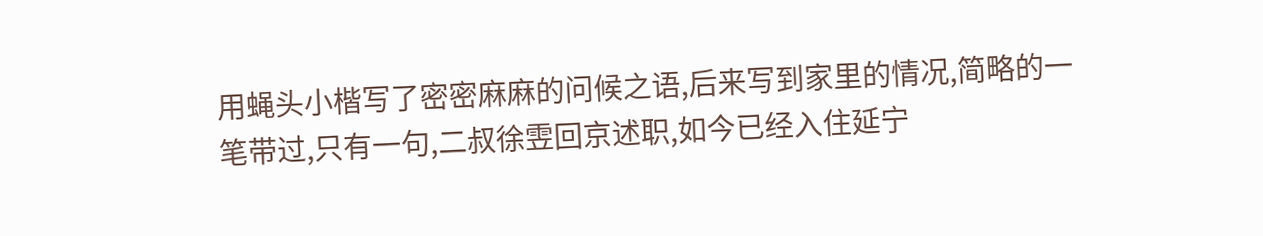用蝇头小楷写了密密麻麻的问候之语,后来写到家里的情况,简略的一笔带过,只有一句,二叔徐雴回京述职,如今已经入住延宁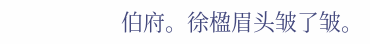伯府。徐楹眉头皱了皱。